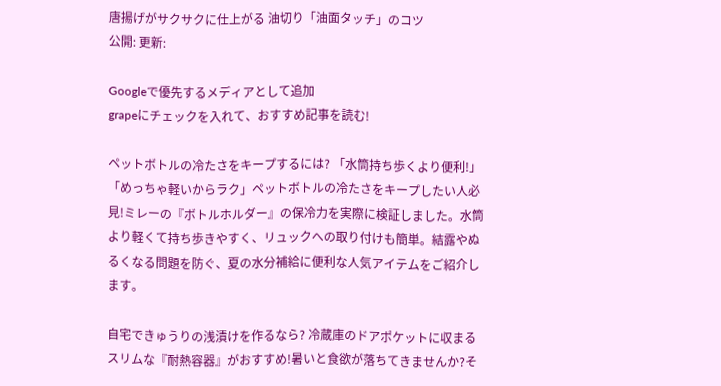唐揚げがサクサクに仕上がる 油切り「油面タッチ」のコツ
公開: 更新:

Googleで優先するメディアとして追加
grapeにチェックを入れて、おすすめ記事を読む!

ペットボトルの冷たさをキープするには? 「水筒持ち歩くより便利!」「めっちゃ軽いからラク」ペットボトルの冷たさをキープしたい人必見!ミレーの『ボトルホルダー』の保冷力を実際に検証しました。水筒より軽くて持ち歩きやすく、リュックへの取り付けも簡単。結露やぬるくなる問題を防ぐ、夏の水分補給に便利な人気アイテムをご紹介します。

自宅できゅうりの浅漬けを作るなら? 冷蔵庫のドアポケットに収まるスリムな『耐熱容器』がおすすめ!暑いと食欲が落ちてきませんか?そ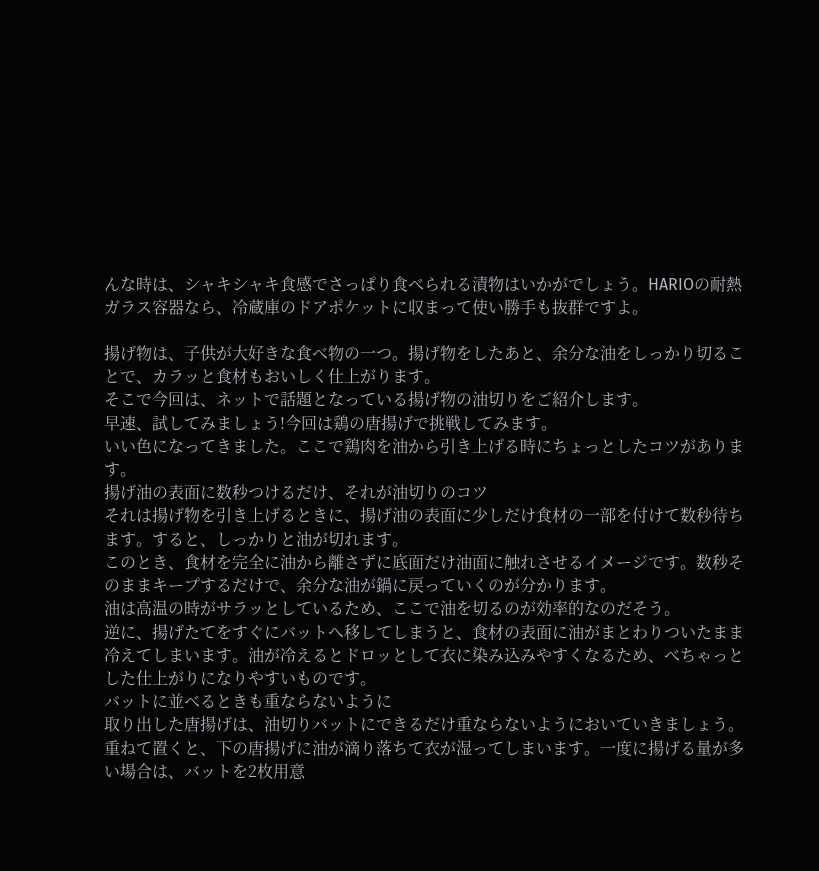んな時は、シャキシャキ食感でさっぱり食べられる漬物はいかがでしょう。HARIOの耐熱ガラス容器なら、冷蔵庫のドアポケットに収まって使い勝手も抜群ですよ。

揚げ物は、子供が大好きな食べ物の一つ。揚げ物をしたあと、余分な油をしっかり切ることで、カラッと食材もおいしく仕上がります。
そこで今回は、ネットで話題となっている揚げ物の油切りをご紹介します。
早速、試してみましょう!今回は鶏の唐揚げで挑戦してみます。
いい色になってきました。ここで鶏肉を油から引き上げる時にちょっとしたコツがあります。
揚げ油の表面に数秒つけるだけ、それが油切りのコツ
それは揚げ物を引き上げるときに、揚げ油の表面に少しだけ食材の一部を付けて数秒待ちます。すると、しっかりと油が切れます。
このとき、食材を完全に油から離さずに底面だけ油面に触れさせるイメージです。数秒そのままキープするだけで、余分な油が鍋に戻っていくのが分かります。
油は高温の時がサラッとしているため、ここで油を切るのが効率的なのだそう。
逆に、揚げたてをすぐにバットへ移してしまうと、食材の表面に油がまとわりついたまま冷えてしまいます。油が冷えるとドロッとして衣に染み込みやすくなるため、べちゃっとした仕上がりになりやすいものです。
バットに並べるときも重ならないように
取り出した唐揚げは、油切りバットにできるだけ重ならないようにおいていきましょう。
重ねて置くと、下の唐揚げに油が滴り落ちて衣が湿ってしまいます。一度に揚げる量が多い場合は、バットを2枚用意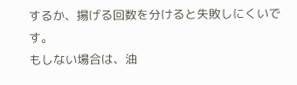するか、揚げる回数を分けると失敗しにくいです。
もしない場合は、油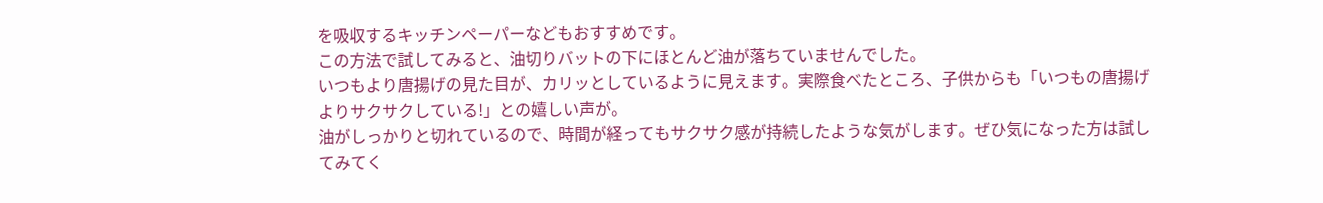を吸収するキッチンペーパーなどもおすすめです。
この方法で試してみると、油切りバットの下にほとんど油が落ちていませんでした。
いつもより唐揚げの見た目が、カリッとしているように見えます。実際食べたところ、子供からも「いつもの唐揚げよりサクサクしている!」との嬉しい声が。
油がしっかりと切れているので、時間が経ってもサクサク感が持続したような気がします。ぜひ気になった方は試してみてく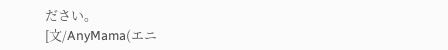ださい。
[文/AnyMama(エニ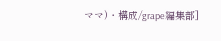ママ)・構成/grape編集部]